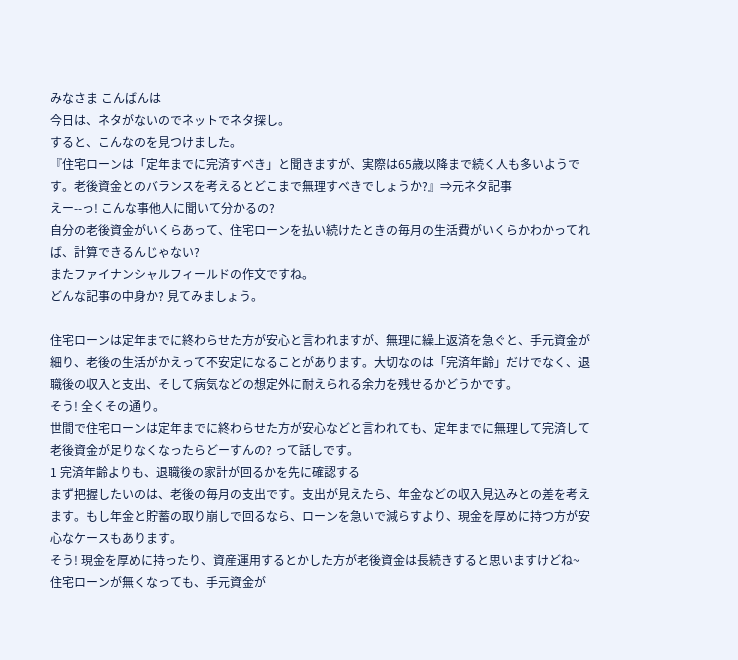みなさま こんばんは
今日は、ネタがないのでネットでネタ探し。
すると、こんなのを見つけました。
『住宅ローンは「定年までに完済すべき」と聞きますが、実際は65歳以降まで続く人も多いようです。老後資金とのバランスを考えるとどこまで無理すべきでしょうか?』⇒元ネタ記事
えー--っ! こんな事他人に聞いて分かるの?
自分の老後資金がいくらあって、住宅ローンを払い続けたときの毎月の生活費がいくらかわかってれば、計算できるんじゃない?
またファイナンシャルフィールドの作文ですね。
どんな記事の中身か? 見てみましょう。

住宅ローンは定年までに終わらせた方が安心と言われますが、無理に繰上返済を急ぐと、手元資金が細り、老後の生活がかえって不安定になることがあります。大切なのは「完済年齢」だけでなく、退職後の収入と支出、そして病気などの想定外に耐えられる余力を残せるかどうかです。
そう! 全くその通り。
世間で住宅ローンは定年までに終わらせた方が安心などと言われても、定年までに無理して完済して老後資金が足りなくなったらどーすんの? って話しです。
1 完済年齢よりも、退職後の家計が回るかを先に確認する
まず把握したいのは、老後の毎月の支出です。支出が見えたら、年金などの収入見込みとの差を考えます。もし年金と貯蓄の取り崩しで回るなら、ローンを急いで減らすより、現金を厚めに持つ方が安心なケースもあります。
そう! 現金を厚めに持ったり、資産運用するとかした方が老後資金は長続きすると思いますけどね~
住宅ローンが無くなっても、手元資金が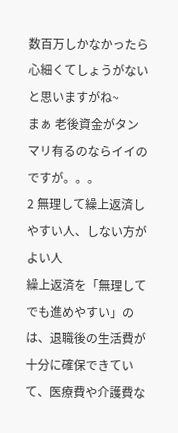数百万しかなかったら心細くてしょうがないと思いますがね~
まぁ 老後資金がタンマリ有るのならイイのですが。。。
2 無理して繰上返済しやすい人、しない方がよい人
繰上返済を「無理してでも進めやすい」のは、退職後の生活費が十分に確保できていて、医療費や介護費な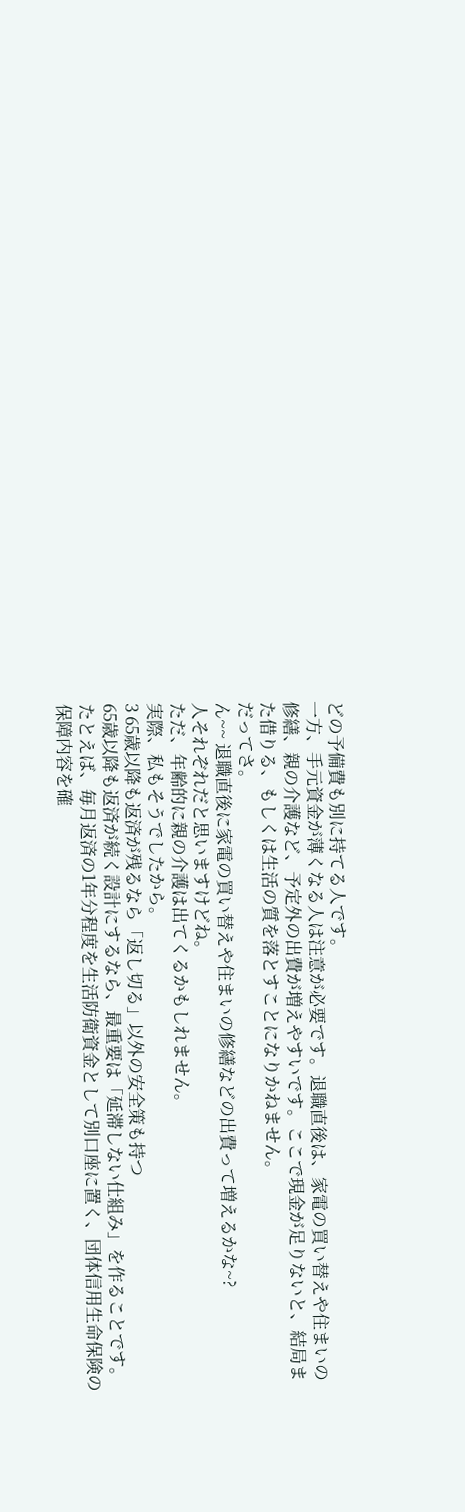どの予備費も別に持てる人です。
一方、手元資金が薄くなる人は注意が必要です。退職直後は、家電の買い替えや住まいの修繕、親の介護など、予定外の出費が増えやすいです。ここで現金が足りないと、結局また借りる、もしくは生活の質を落とすことになりかねません。
だってさ。
ん~~ 退職直後に家電の買い替えや住まいの修繕などの出費って増えるかな~?
人それぞれだと思いますけどね。
ただ、年齢的に親の介護は出てくるかもしれません。
実際、私もそうでしたから。
3 65歳以降も返済が残るなら「返し切る」以外の安全策も持つ
65歳以降も返済が続く設計にするなら、最重要は「延滞しない仕組み」を作ることです。たとえば、毎月返済の1年分程度を生活防衛資金として別口座に置く、団体信用生命保険の保障内容を確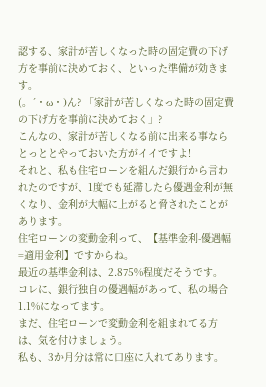認する、家計が苦しくなった時の固定費の下げ方を事前に決めておく、といった準備が効きます。
(。´・ω・)ん? 「家計が苦しくなった時の固定費の下げ方を事前に決めておく」?
こんなの、家計が苦しくなる前に出来る事ならとっととやっておいた方がイイですよ!
それと、私も住宅ローンを組んだ銀行から言われたのですが、1度でも延滞したら優遇金利が無くなり、金利が大幅に上がると脅されたことがあります。
住宅ローンの変動金利って、【基準金利-優遇幅=適用金利】ですからね。
最近の基準金利は、2.875%程度だそうです。
コレに、銀行独自の優遇幅があって、私の場合1.1%になってます。
まだ、住宅ローンで変動金利を組まれてる方は、気を付けましょう。
私も、3か月分は常に口座に入れてあります。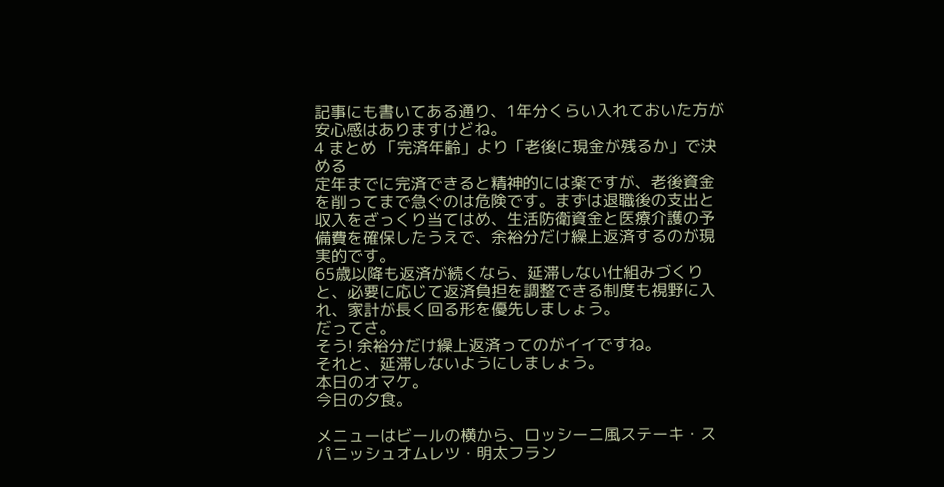記事にも書いてある通り、1年分くらい入れておいた方が安心感はありますけどね。
4 まとめ 「完済年齢」より「老後に現金が残るか」で決める
定年までに完済できると精神的には楽ですが、老後資金を削ってまで急ぐのは危険です。まずは退職後の支出と収入をざっくり当てはめ、生活防衛資金と医療介護の予備費を確保したうえで、余裕分だけ繰上返済するのが現実的です。
65歳以降も返済が続くなら、延滞しない仕組みづくりと、必要に応じて返済負担を調整できる制度も視野に入れ、家計が長く回る形を優先しましょう。
だってさ。
そう! 余裕分だけ繰上返済ってのがイイですね。
それと、延滞しないようにしましょう。
本日のオマケ。
今日の夕食。

メニューはビールの横から、ロッシーニ風ステーキ・スパニッシュオムレツ・明太フラン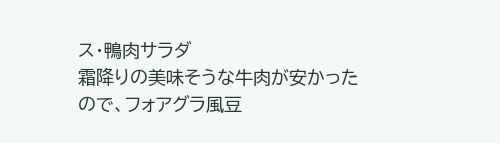ス・鴨肉サラダ
霜降りの美味そうな牛肉が安かったので、フォアグラ風豆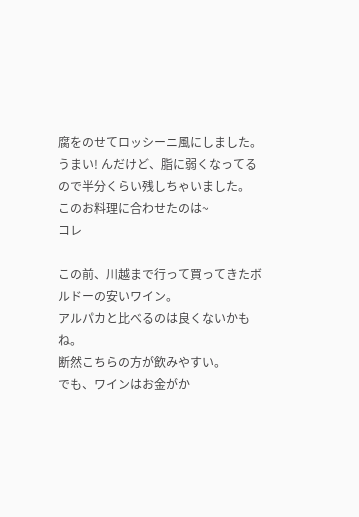腐をのせてロッシーニ風にしました。
うまい! んだけど、脂に弱くなってるので半分くらい残しちゃいました。
このお料理に合わせたのは~
コレ

この前、川越まで行って買ってきたボルドーの安いワイン。
アルパカと比べるのは良くないかもね。
断然こちらの方が飲みやすい。
でも、ワインはお金がか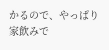かるので、やっぱり家飲みで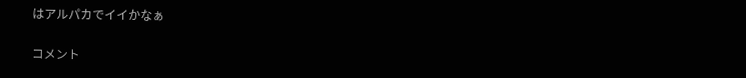はアルパカでイイかなぁ

コメント